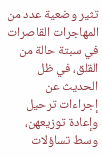تثير وضعية عدد من المهاجرات القاصرات في سبتة حالة من القلق، في ظل الحديث عن إجراءات ترحيل وإعادة توزيعهن، وسط تساؤلات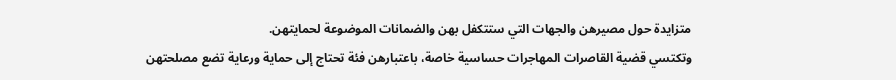متزايدة حول مصيرهن والجهات التي ستتكفل بهن والضمانات الموضوعة لحمايتهن.
وتكتسي قضية القاصرات المهاجرات حساسية خاصة، باعتبارهن فئة تحتاج إلى حماية ورعاية تضع مصلحتهن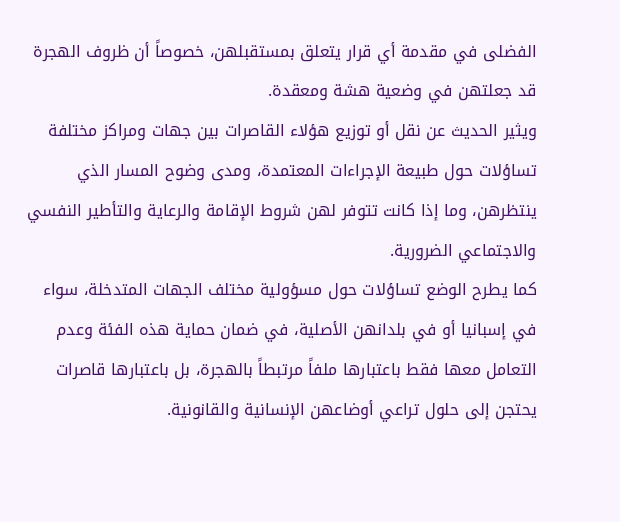الفضلى في مقدمة أي قرار يتعلق بمستقبلهن، خصوصاً أن ظروف الهجرة قد جعلتهن في وضعية هشة ومعقدة.
ويثير الحديث عن نقل أو توزيع هؤلاء القاصرات بين جهات ومراكز مختلفة تساؤلات حول طبيعة الإجراءات المعتمدة، ومدى وضوح المسار الذي ينتظرهن، وما إذا كانت تتوفر لهن شروط الإقامة والرعاية والتأطير النفسي والاجتماعي الضرورية.
كما يطرح الوضع تساؤلات حول مسؤولية مختلف الجهات المتدخلة، سواء في إسبانيا أو في بلدانهن الأصلية، في ضمان حماية هذه الفئة وعدم التعامل معها فقط باعتبارها ملفاً مرتبطاً بالهجرة، بل باعتبارها قاصرات يحتجن إلى حلول تراعي أوضاعهن الإنسانية والقانونية.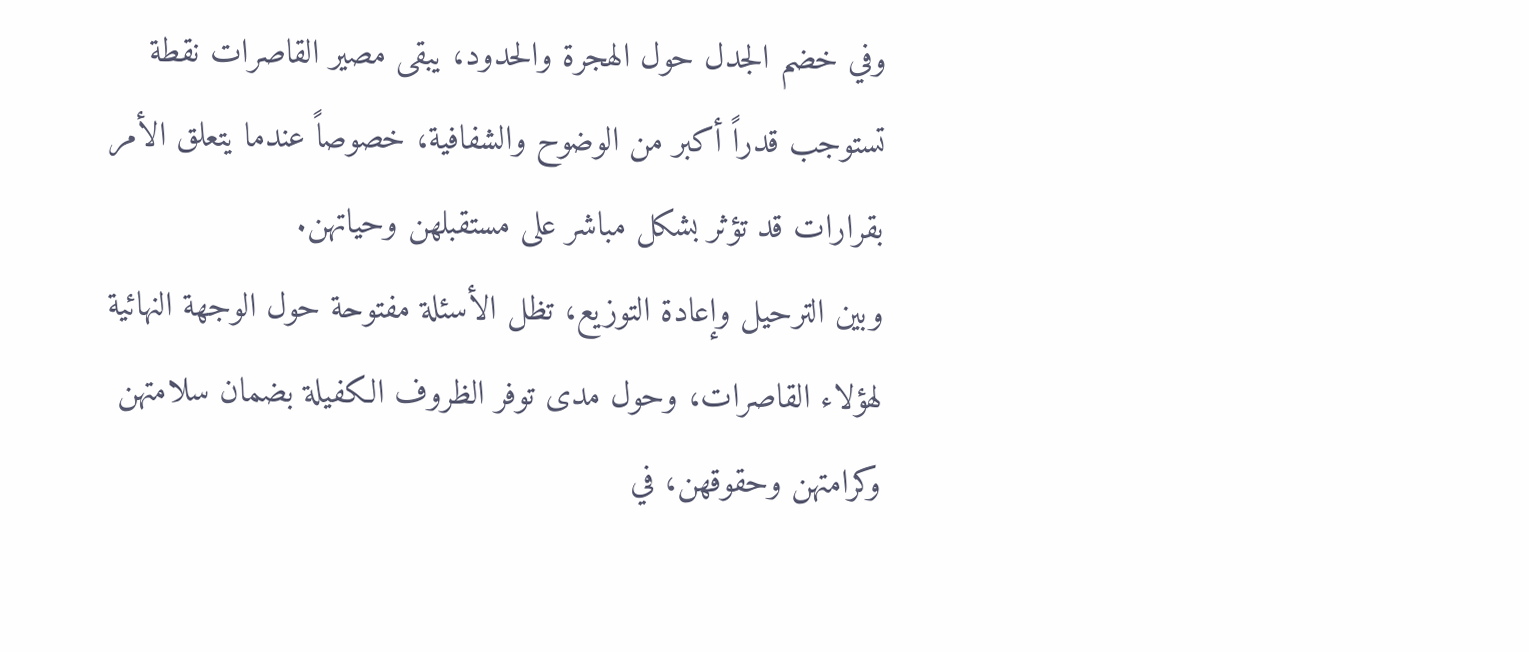وفي خضم الجدل حول الهجرة والحدود، يبقى مصير القاصرات نقطة تستوجب قدراً أكبر من الوضوح والشفافية، خصوصاً عندما يتعلق الأمر بقرارات قد تؤثر بشكل مباشر على مستقبلهن وحياتهن.
وبين الترحيل وإعادة التوزيع، تظل الأسئلة مفتوحة حول الوجهة النهائية لهؤلاء القاصرات، وحول مدى توفر الظروف الكفيلة بضمان سلامتهن وكرامتهن وحقوقهن، في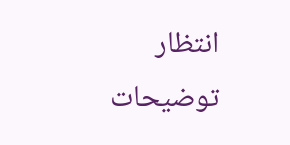انتظار توضيحات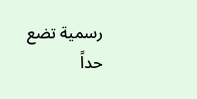رسمية تضع حداً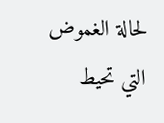لحالة الغموض التي تحيط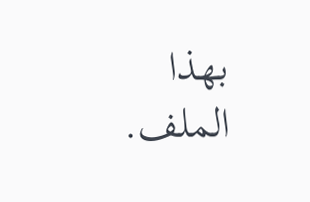بهذا الملف.